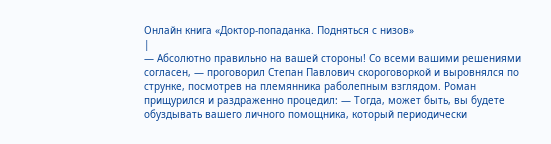Онлайн книга «Доктор-попаданка. Подняться с низов»
|
— Абсолютно правильно на вашей стороны! Со всеми вашими решениями согласен, — проговорил Степан Павлович скороговоркой и выровнялся по струнке, посмотрев на племянника раболепным взглядом. Роман прищурился и раздраженно процедил: — Тогда, может быть, вы будете обуздывать вашего личного помощника, который периодически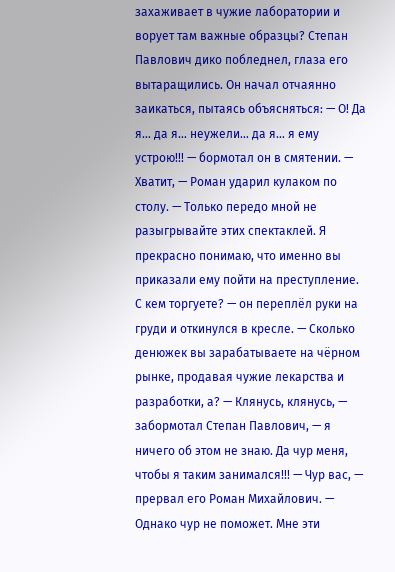захаживает в чужие лаборатории и ворует там важные образцы? Степан Павлович дико побледнел, глаза его вытаращились. Он начал отчаянно заикаться, пытаясь объясняться: — О! Да я… да я… неужели… да я… я ему устрою!!! — бормотал он в смятении. — Хватит, — Роман ударил кулаком по столу. — Только передо мной не разыгрывайте этих спектаклей. Я прекрасно понимаю, что именно вы приказали ему пойти на преступление. С кем торгуете? — он переплёл руки на груди и откинулся в кресле. — Сколько денюжек вы зарабатываете на чёрном рынке, продавая чужие лекарства и разработки, а? — Клянусь, клянусь, — забормотал Степан Павлович, — я ничего об этом не знаю. Да чур меня, чтобы я таким занимался!!! — Чур вас, — прервал его Роман Михайлович. — Однако чур не поможет. Мне эти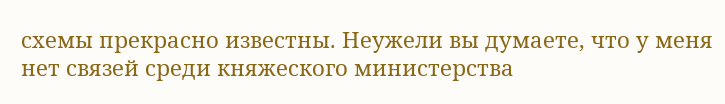схемы прекрасно известны. Неужели вы думаете, что у меня нет связей среди княжеского министерства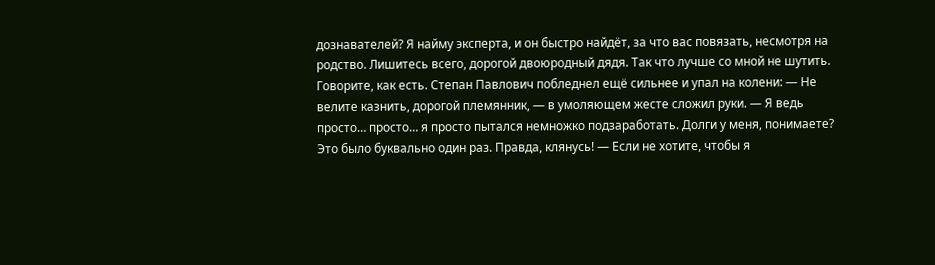дознавателей? Я найму эксперта, и он быстро найдёт, за что вас повязать, несмотря на родство. Лишитесь всего, дорогой двоюродный дядя. Так что лучше со мной не шутить. Говорите, как есть. Степан Павлович побледнел ещё сильнее и упал на колени: — Не велите казнить, дорогой племянник, — в умоляющем жесте сложил руки. — Я ведь просто… просто… я просто пытался немножко подзаработать. Долги у меня, понимаете? Это было буквально один раз. Правда, клянусь! — Если не хотите, чтобы я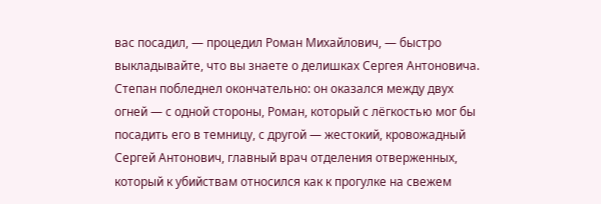вас посадил, — процедил Роман Михайлович, — быстро выкладывайте, что вы знаете о делишках Сергея Антоновича. Степан побледнел окончательно: он оказался между двух огней — с одной стороны, Роман, который с лёгкостью мог бы посадить его в темницу, с другой — жестокий, кровожадный Сергей Антонович, главный врач отделения отверженных, который к убийствам относился как к прогулке на свежем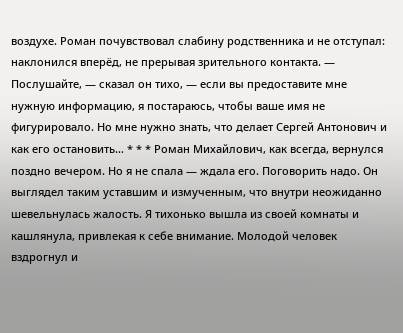воздухе. Роман почувствовал слабину родственника и не отступал: наклонился вперёд, не прерывая зрительного контакта. — Послушайте, — сказал он тихо, — если вы предоставите мне нужную информацию, я постараюсь, чтобы ваше имя не фигурировало. Но мне нужно знать, что делает Сергей Антонович и как его остановить… * * * Роман Михайлович, как всегда, вернулся поздно вечером. Но я не спала — ждала его. Поговорить надо. Он выглядел таким уставшим и измученным, что внутри неожиданно шевельнулась жалость. Я тихонько вышла из своей комнаты и кашлянула, привлекая к себе внимание. Молодой человек вздрогнул и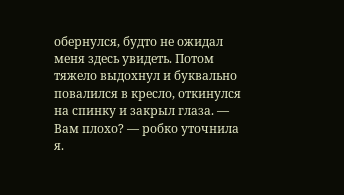обернулся, будто не ожидал меня здесь увидеть. Потом тяжело выдохнул и буквально повалился в кресло, откинулся на спинку и закрыл глаза. — Вам плохо? — робко уточнила я.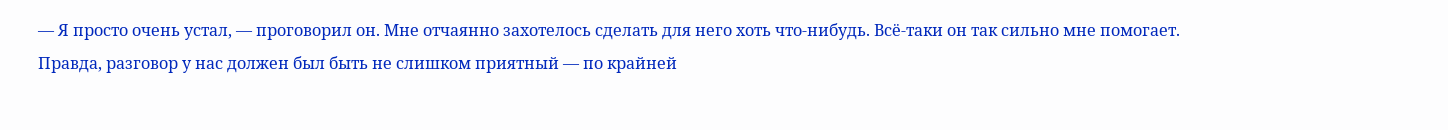— Я просто очень устал, — проговорил он. Мне отчаянно захотелось сделать для него хоть что-нибудь. Всё-таки он так сильно мне помогает. Правда, разговор у нас должен был быть не слишком приятный — по крайней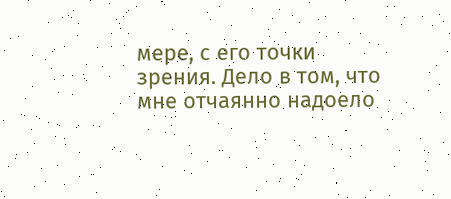мере, с его точки зрения. Дело в том, что мне отчаянно надоело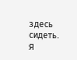здесь сидеть. Я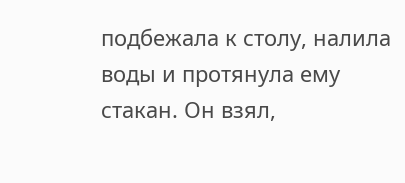подбежала к столу, налила воды и протянула ему стакан. Он взял,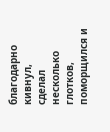благодарно кивнул, сделал несколько глотков, поморщился и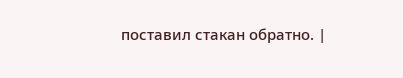поставил стакан обратно. |